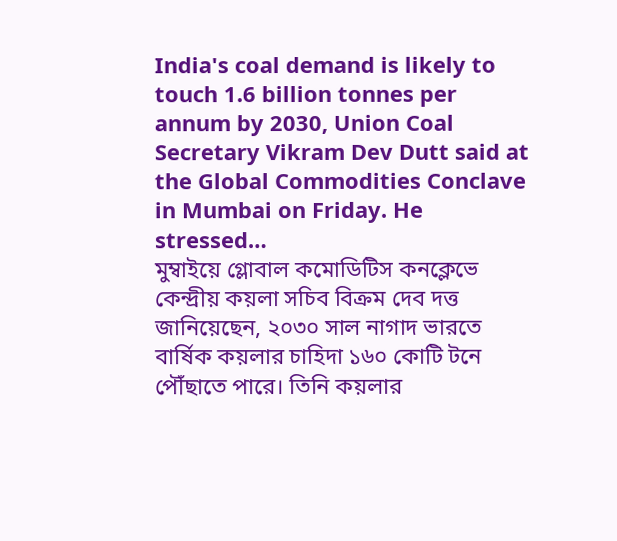India's coal demand is likely to touch 1.6 billion tonnes per annum by 2030, Union Coal Secretary Vikram Dev Dutt said at the Global Commodities Conclave in Mumbai on Friday. He stressed…
মুম্বাইয়ে গ্লোবাল কমোডিটিস কনক্লেভে কেন্দ্রীয় কয়লা সচিব বিক্রম দেব দত্ত জানিয়েছেন, ২০৩০ সাল নাগাদ ভারতে বার্ষিক কয়লার চাহিদা ১৬০ কোটি টনে পৌঁছাতে পারে। তিনি কয়লার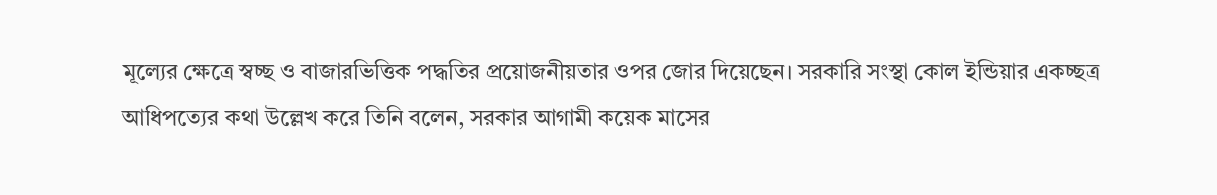মূল্যের ক্ষেত্রে স্বচ্ছ ও বাজারভিত্তিক পদ্ধতির প্রয়োজনীয়তার ওপর জোর দিয়েছেন। সরকারি সংস্থা কোল ইন্ডিয়ার একচ্ছত্র আধিপত্যের কথা উল্লেখ করে তিনি বলেন, সরকার আগামী কয়েক মাসের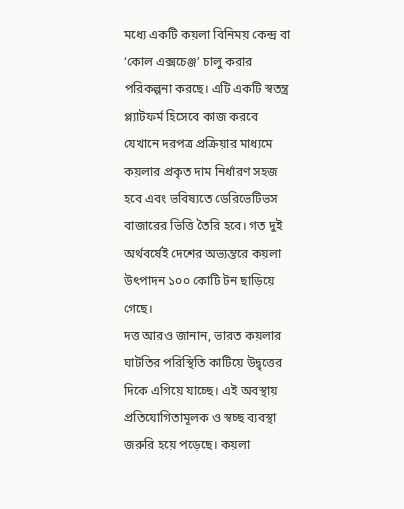মধ্যে একটি কয়লা বিনিময় কেন্দ্র বা ‘কোল এক্সচেঞ্জ’ চালু করার পরিকল্পনা করছে। এটি একটি স্বতন্ত্র প্ল্যাটফর্ম হিসেবে কাজ করবে যেখানে দরপত্র প্রক্রিয়ার মাধ্যমে কয়লার প্রকৃত দাম নির্ধারণ সহজ হবে এবং ভবিষ্যতে ডেরিভেটিভস বাজারের ভিত্তি তৈরি হবে। গত দুই অর্থবর্ষেই দেশের অভ্যন্তরে কয়লা উৎপাদন ১০০ কোটি টন ছাড়িয়ে গেছে।
দত্ত আরও জানান, ভারত কয়লার ঘাটতির পরিস্থিতি কাটিয়ে উদ্বৃত্তের দিকে এগিয়ে যাচ্ছে। এই অবস্থায় প্রতিযোগিতামূলক ও স্বচ্ছ ব্যবস্থা জরুরি হয়ে পড়েছে। কয়লা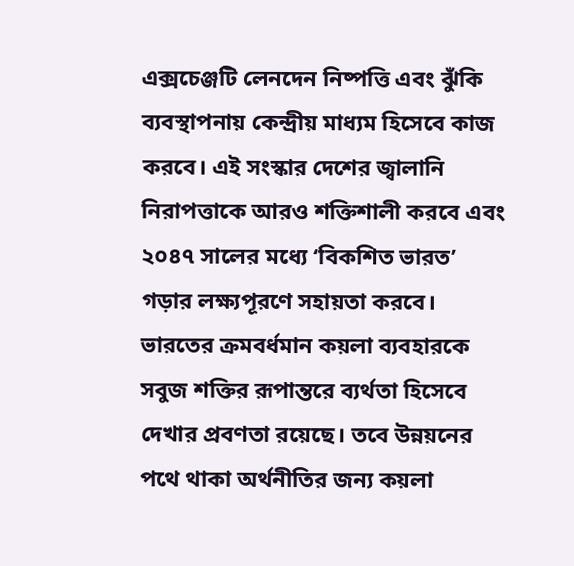এক্সচেঞ্জটি লেনদেন নিষ্পত্তি এবং ঝুঁকি ব্যবস্থাপনায় কেন্দ্রীয় মাধ্যম হিসেবে কাজ করবে। এই সংস্কার দেশের জ্বালানি নিরাপত্তাকে আরও শক্তিশালী করবে এবং ২০৪৭ সালের মধ্যে ‘বিকশিত ভারত’ গড়ার লক্ষ্যপূরণে সহায়তা করবে।
ভারতের ক্রমবর্ধমান কয়লা ব্যবহারকে সবুজ শক্তির রূপান্তরে ব্যর্থতা হিসেবে দেখার প্রবণতা রয়েছে। তবে উন্নয়নের পথে থাকা অর্থনীতির জন্য কয়লা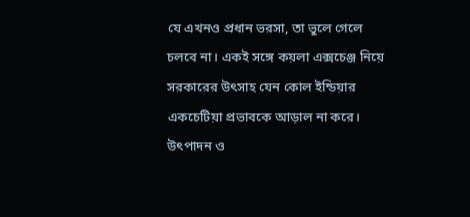যে এখনও প্রধান ভরসা, তা ভুলে গেলে চলবে না। একই সঙ্গে কয়লা এক্সচেঞ্জ নিয়ে সরকারের উৎসাহ যেন কোল ইন্ডিয়ার একচেটিয়া প্রভাবকে আড়াল না করে। উৎপাদন ও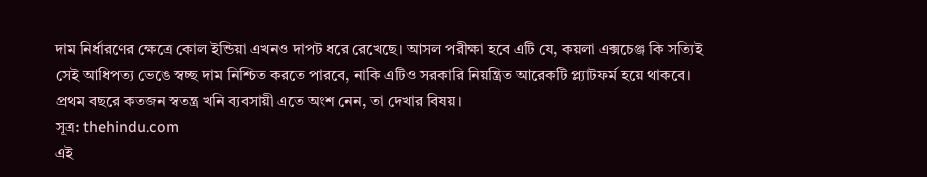দাম নির্ধারণের ক্ষেত্রে কোল ইন্ডিয়া এখনও দাপট ধরে রেখেছে। আসল পরীক্ষা হবে এটি যে, কয়লা এক্সচেঞ্জ কি সত্যিই সেই আধিপত্য ভেঙে স্বচ্ছ দাম নিশ্চিত করতে পারবে, নাকি এটিও সরকারি নিয়ন্ত্রিত আরেকটি প্ল্যাটফর্ম হয়ে থাকবে। প্রথম বছরে কতজন স্বতন্ত্র খনি ব্যবসায়ী এতে অংশ নেন, তা দেখার বিষয়।
সূত্র: thehindu.com
এই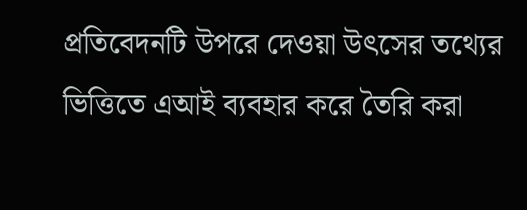প্রতিবেদনটি উপরে দেওয়া উৎসের তথ্যের ভিত্তিতে এআই ব্যবহার করে তৈরি করা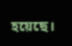হয়েছে।